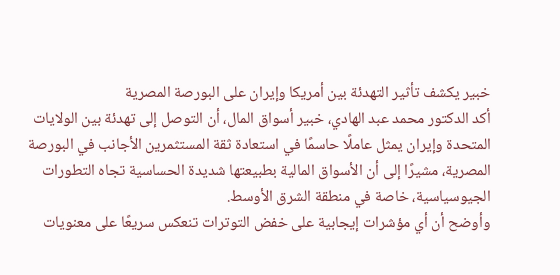خبير يكشف تأثير التهدئة بين أمريكا وإيران على البورصة المصرية
أكد الدكتور محمد عبد الهادي، خبير أسواق المال، أن التوصل إلى تهدئة بين الولايات المتحدة وإيران يمثل عاملًا حاسمًا في استعادة ثقة المستثمرين الأجانب في البورصة المصرية، مشيرًا إلى أن الأسواق المالية بطبيعتها شديدة الحساسية تجاه التطورات الجيوسياسية، خاصة في منطقة الشرق الأوسط.
وأوضح أن أي مؤشرات إيجابية على خفض التوترات تنعكس سريعًا على معنويات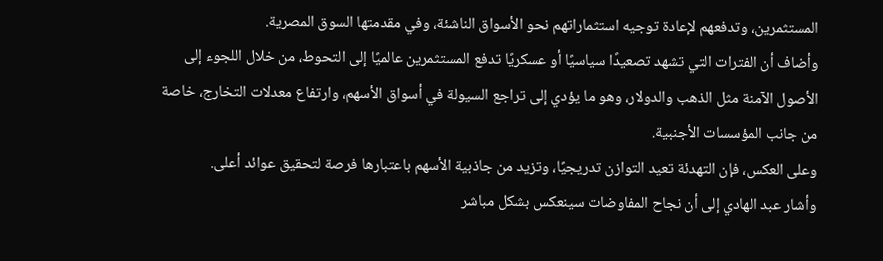المستثمرين، وتدفعهم لإعادة توجيه استثماراتهم نحو الأسواق الناشئة، وفي مقدمتها السوق المصرية.
وأضاف أن الفترات التي تشهد تصعيدًا سياسيًا أو عسكريًا تدفع المستثمرين عالميًا إلى التحوط، من خلال اللجوء إلى الأصول الآمنة مثل الذهب والدولار، وهو ما يؤدي إلى تراجع السيولة في أسواق الأسهم، وارتفاع معدلات التخارج، خاصة من جانب المؤسسات الأجنبية.
وعلى العكس، فإن التهدئة تعيد التوازن تدريجيًا، وتزيد من جاذبية الأسهم باعتبارها فرصة لتحقيق عوائد أعلى.
وأشار عبد الهادي إلى أن نجاح المفاوضات سينعكس بشكل مباشر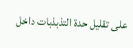على تقليل حدة التذبذبات داخل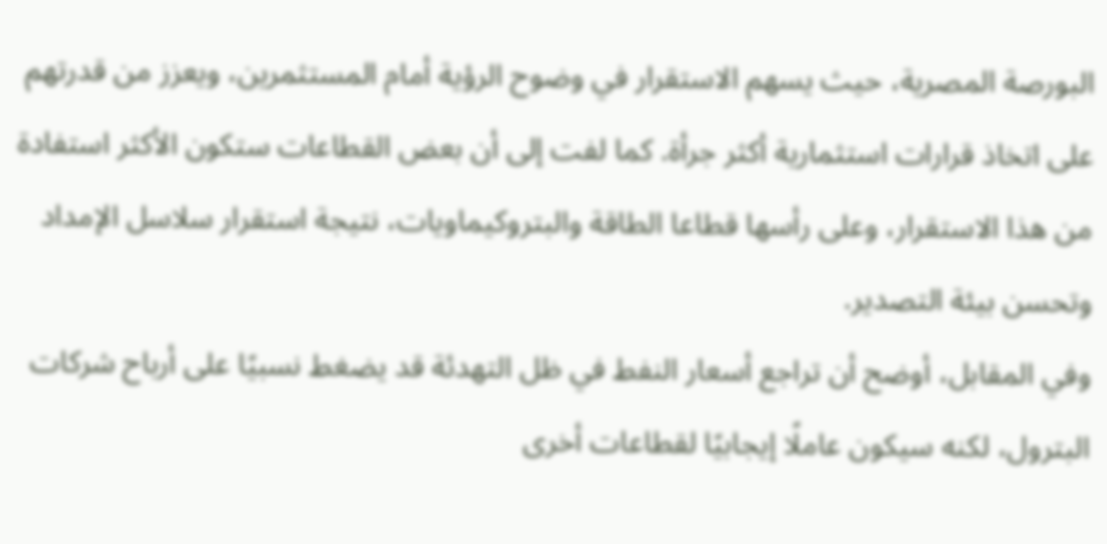البورصة المصرية، حيث يسهم الاستقرار في وضوح الرؤية أمام المستثمرين، ويعزز من قدرتهم على اتخاذ قرارات استثمارية أكثر جرأة. كما لفت إلى أن بعض القطاعات ستكون الأكثر استفادة من هذا الاستقرار، وعلى رأسها قطاعا الطاقة والبتروكيماويات، نتيجة استقرار سلاسل الإمداد وتحسن بيئة التصدير.
وفي المقابل، أوضح أن تراجع أسعار النفط في ظل التهدئة قد يضغط نسبيًا على أرباح شركات البترول، لكنه سيكون عاملًا إيجابيًا لقطاعات أخرى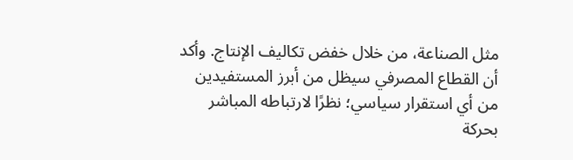مثل الصناعة، من خلال خفض تكاليف الإنتاج. وأكد أن القطاع المصرفي سيظل من أبرز المستفيدين من أي استقرار سياسي؛ نظرًا لارتباطه المباشر بحركة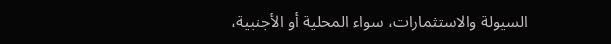السيولة والاستثمارات، سواء المحلية أو الأجنبية،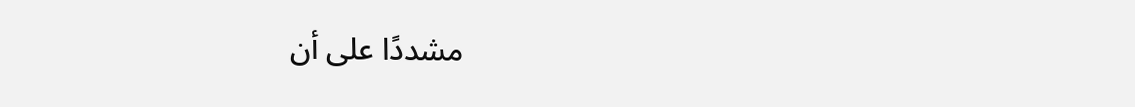مشددًا على أن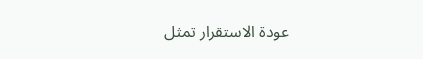عودة الاستقرار تمثل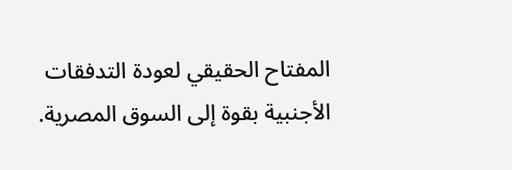المفتاح الحقيقي لعودة التدفقات الأجنبية بقوة إلى السوق المصرية.